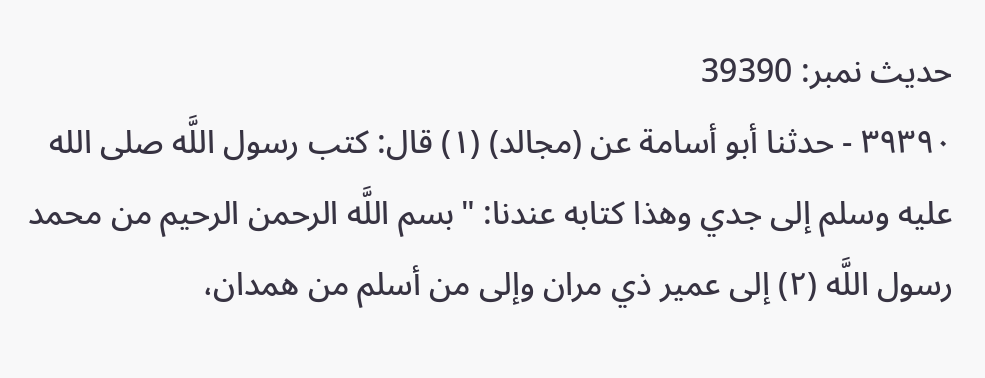حدیث نمبر: 39390
٣٩٣٩٠ - حدثنا أبو أسامة عن (مجالد) (١) قال: كتب رسول اللَّه صلى الله عليه وسلم إلى جدي وهذا كتابه عندنا: "بسم اللَّه الرحمن الرحيم من محمد رسول اللَّه (٢) إلى عمير ذي مران وإلى من أسلم من همدان،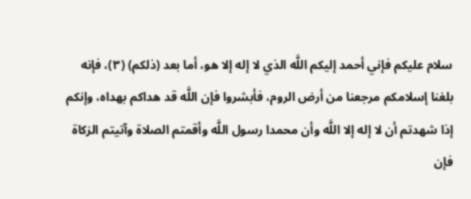سلام عليكم فإني أحمد إليكم اللَّه الذي لا إله إلا هو، أما بعد (ذلكم) (٣)، فإنه بلغنا إسلامكم مرجعنا من أرض الروم، فأبشروا فإن اللَّه قد هداكم بهداه، وإنكم إذا شهدتم أن لا إله إلا اللَّه وأن محمدا رسول اللَّه وأقمتم الصلاة وآتيتم الزكاة فإن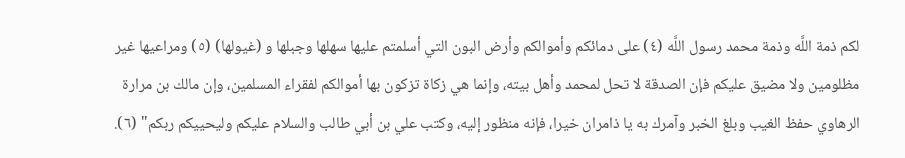لكم ذمة اللَّه وذمة محمد رسول اللَّه (٤) على دمائكم وأموالكم وأرض البون التي أسلمتم عليها سهلها وجبلها و (غيولها) (٥) ومراعيها غير مظلومين ولا مضيق عليكم فإن الصدقة لا تحل لمحمد وأهل بيته، وإنما هي زكاة تزكون بها أموالكم لفقراء المسلمين، وإن مالك بن مرارة الرهاوي حفظ الغيب وبلغ الخبر وآمرك به يا ذامران خيرا، فإنه منظور إليه، وكتب علي بن أبي طالب والسلام عليكم وليحييكم ربكم" (٦).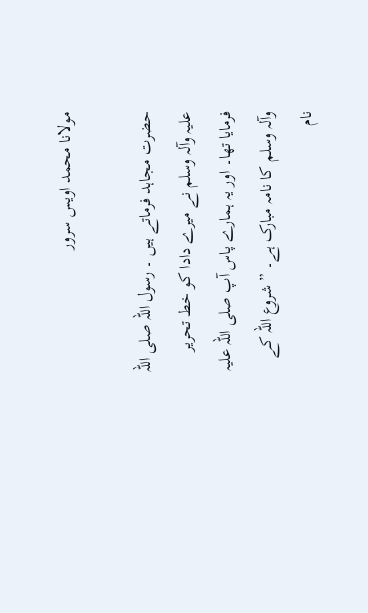مولانا محمد اویس سرور

حضرت مجاہد فرماتے ہیں ۔ رسول اللہ صلی اللہ علیہ وآلہ وسلم نے میرے دادا کو خط تحریر فرمایا تھا۔ اور یہ ہمارے پاس آپ صلی اللہ علیہ وآلہ وسلم کا نامہ مبارک ہے۔ ” شروع اللہ کے نام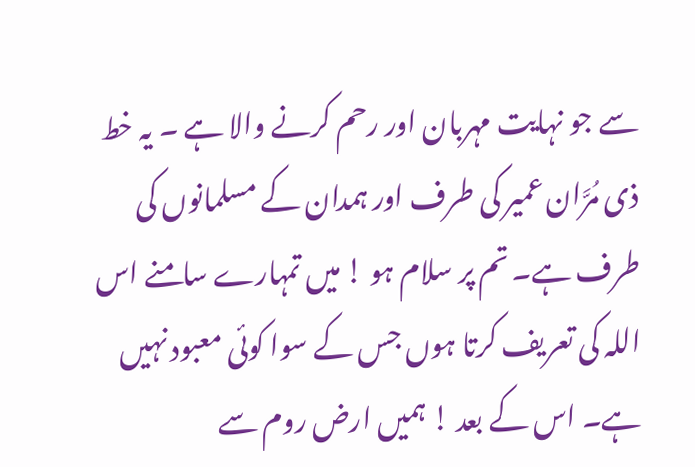سے جو نہایت مہربان اور رحم کرنے والا ہے ۔ یہ خط ذی مُرَّان عمیر کی طرف اور ہمدان کے مسلمانوں کی طرف ہے۔ تم پر سلام ہو ! میں تمہارے سامنے اس اللہ کی تعریف کرتا ہوں جس کے سوا کوئی معبود نہیں ہے۔ اس کے بعد ! ہمیں ارض روم سے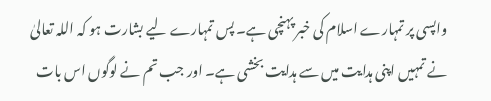واپسی پر تمہارے اسلام کی خبر پہنچی ہے۔ پس تمہارے لیے بشارت ہو کہ اللہ تعالیٰ نے تمہیں اپنی ہدایت میں سے ہدایت بخشی ہے۔ اور جب تم نے لوگوں اس بات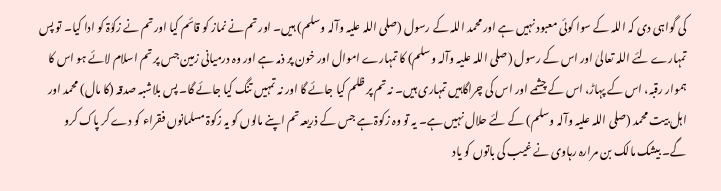کی گواہی دی کہ اللہ کے سوا کوئی معبود نہیں ہے اور محمد اللہ کے رسول (صلی اللہ علیہ وآلہ وسلم) ہیں۔ اور تم نے نماز کو قائم کیا اور تم نے زکوٰۃ کو ادا کیا۔ تو پس تمہارے لئے اللہ تعالیٰ اور اس کے رسول (صلی اللہ علیہ وآلہ وسلم) کا تمہارے اموال اور خون پر ذمہ ہے اور وہ درمیانی زمین جس پر تم اسلام لائے ہو اس کا ہموار رقبہ، اس کے پہاڑ، اس کے چشمے اور اس کی چراگاہیں تمہاری ہیں۔ نہ تم پر ظلم کیا جائے گا اور نہ تمہیں تنگ کیا جائے گا۔ پس بلاشبہ صدقہ (کا مال) محمد اور اہل بیت محمد (صلی اللہ علیہ وآلہ وسلم) کے لئے حلال نہیں ہے۔ یہ تو وہ زکوۃ ہے جس کے ذریعہ تم اپنے مالوں کو یہ زکوۃ مسلمانوں فقراء کو دے کر پاک کرو گے۔ بیشک مالک بن مرارہ رہاوی نے غیب کی باتوں کو یاد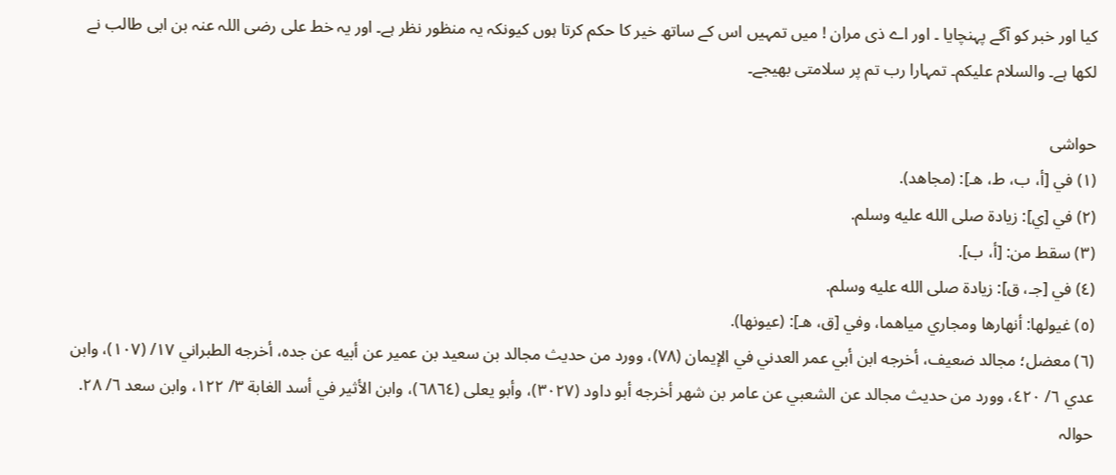کیا اور خبر کو آگے پہنچایا ۔ اور اے ذی مران ! میں تمہیں اس کے ساتھ خیر کا حکم کرتا ہوں کیونکہ یہ منظور نظر ہے۔ اور یہ خط علی رضی اللہ عنہ بن ابی طالب نے لکھا ہے۔ والسلام علیکم۔ تمہارا رب تم پر سلامتی بھیجے۔

حواشی
(١) في [أ، ب، ط، هـ]: (مجاهد).
(٢) في [ي]: زيادة صلى الله عليه وسلم.
(٣) سقط من: [أ، ب].
(٤) في [جـ، ق]: زيادة صلى الله عليه وسلم.
(٥) غيولها: أنهارها ومجاري مياهما، وفي [ق، هـ]: (عيونها).
(٦) معضل؛ مجالد ضعيف، أخرجه ابن أبي عمر العدني في الإيمان (٧٨)، وورد من حديث مجالد بن سعيد بن عمير عن أبيه عن جده، أخرجه الطبراني ١٧/ (١٠٧)، وابن عدي ٦/ ٤٢٠، وورد من حديث مجالد عن الشعبي عن عامر بن شهر أخرجه أبو داود (٣٠٢٧)، وأبو يعلى (٦٨٦٤)، وابن الأثير في أسد الغابة ٣/ ١٢٢، وابن سعد ٦/ ٢٨.
حوالہ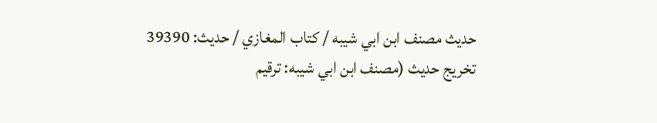حدیث مصنف ابن ابي شيبه / كتاب المغازي / حدیث: 39390
تخریج حدیث (مصنف ابن ابي شيبه: ترقيم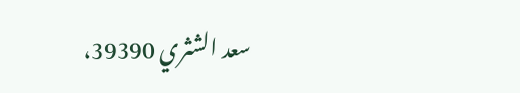سعد الشثري 39390،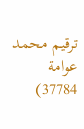ترقيم محمد عوامة 37784)